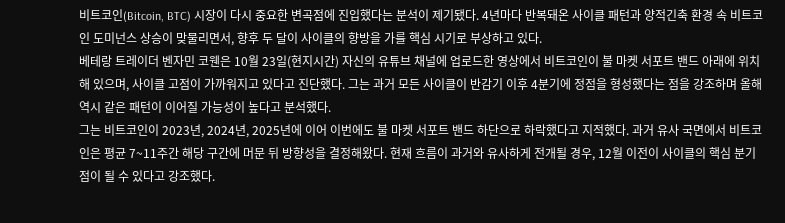비트코인(Bitcoin, BTC) 시장이 다시 중요한 변곡점에 진입했다는 분석이 제기됐다. 4년마다 반복돼온 사이클 패턴과 양적긴축 환경 속 비트코인 도미넌스 상승이 맞물리면서, 향후 두 달이 사이클의 향방을 가를 핵심 시기로 부상하고 있다.
베테랑 트레이더 벤자민 코웬은 10월 23일(현지시간) 자신의 유튜브 채널에 업로드한 영상에서 비트코인이 불 마켓 서포트 밴드 아래에 위치해 있으며, 사이클 고점이 가까워지고 있다고 진단했다. 그는 과거 모든 사이클이 반감기 이후 4분기에 정점을 형성했다는 점을 강조하며 올해 역시 같은 패턴이 이어질 가능성이 높다고 분석했다.
그는 비트코인이 2023년, 2024년, 2025년에 이어 이번에도 불 마켓 서포트 밴드 하단으로 하락했다고 지적했다. 과거 유사 국면에서 비트코인은 평균 7~11주간 해당 구간에 머문 뒤 방향성을 결정해왔다. 현재 흐름이 과거와 유사하게 전개될 경우, 12월 이전이 사이클의 핵심 분기점이 될 수 있다고 강조했다.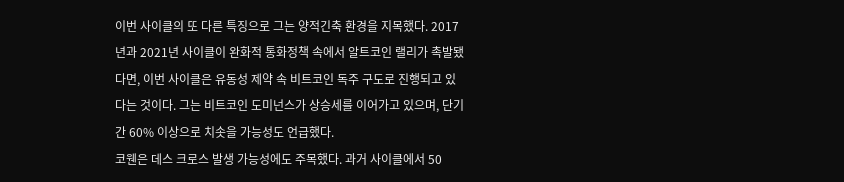이번 사이클의 또 다른 특징으로 그는 양적긴축 환경을 지목했다. 2017년과 2021년 사이클이 완화적 통화정책 속에서 알트코인 랠리가 촉발됐다면, 이번 사이클은 유동성 제약 속 비트코인 독주 구도로 진행되고 있다는 것이다. 그는 비트코인 도미넌스가 상승세를 이어가고 있으며, 단기간 60% 이상으로 치솟을 가능성도 언급했다.
코웬은 데스 크로스 발생 가능성에도 주목했다. 과거 사이클에서 50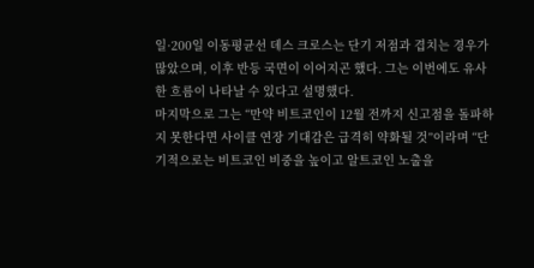일·200일 이동평균선 데스 크로스는 단기 저점과 겹치는 경우가 많았으며, 이후 반등 국면이 이어지곤 했다. 그는 이번에도 유사한 흐름이 나타날 수 있다고 설명했다.
마지막으로 그는 “만약 비트코인이 12월 전까지 신고점을 돌파하지 못한다면 사이클 연장 기대감은 급격히 약화될 것”이라며 “단기적으로는 비트코인 비중을 높이고 알트코인 노출을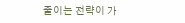줄이는 전략이 가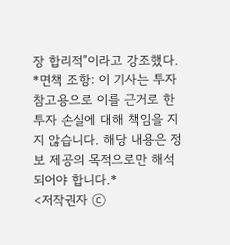장 합리적”이라고 강조했다.
*면책 조항: 이 기사는 투자 참고용으로 이를 근거로 한 투자 손실에 대해 책임을 지지 않습니다. 해당 내용은 정보 제공의 목적으로만 해석되어야 합니다.*
<저작권자 ⓒ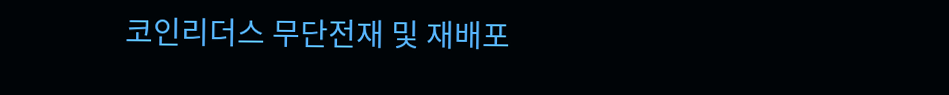코인리더스 무단전재 및 재배포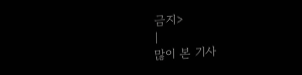금지>
|
많이 본 기사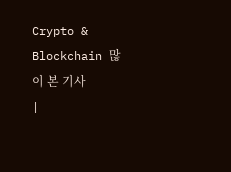Crypto & Blockchain 많이 본 기사
|